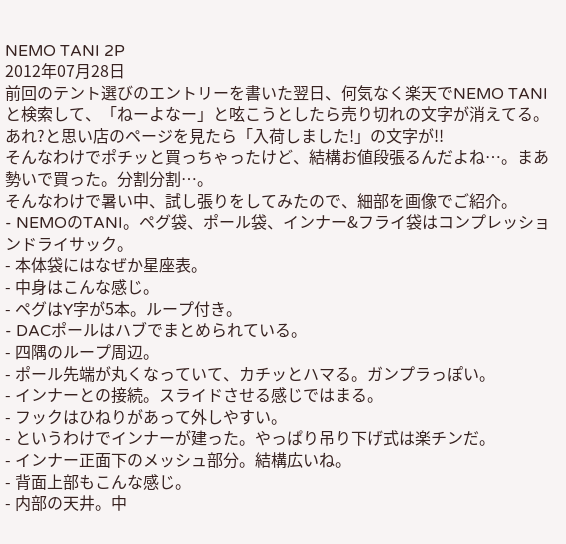NEMO TANI 2P
2012年07月28日
前回のテント選びのエントリーを書いた翌日、何気なく楽天でNEMO TANIと検索して、「ねーよなー」と呟こうとしたら売り切れの文字が消えてる。あれ?と思い店のページを見たら「入荷しました!」の文字が!!
そんなわけでポチッと買っちゃったけど、結構お値段張るんだよね…。まあ勢いで買った。分割分割…。
そんなわけで暑い中、試し張りをしてみたので、細部を画像でご紹介。
- NEMOのTANI。ペグ袋、ポール袋、インナー&フライ袋はコンプレッションドライサック。
- 本体袋にはなぜか星座表。
- 中身はこんな感じ。
- ペグはY字が5本。ループ付き。
- DACポールはハブでまとめられている。
- 四隅のループ周辺。
- ポール先端が丸くなっていて、カチッとハマる。ガンプラっぽい。
- インナーとの接続。スライドさせる感じではまる。
- フックはひねりがあって外しやすい。
- というわけでインナーが建った。やっぱり吊り下げ式は楽チンだ。
- インナー正面下のメッシュ部分。結構広いね。
- 背面上部もこんな感じ。
- 内部の天井。中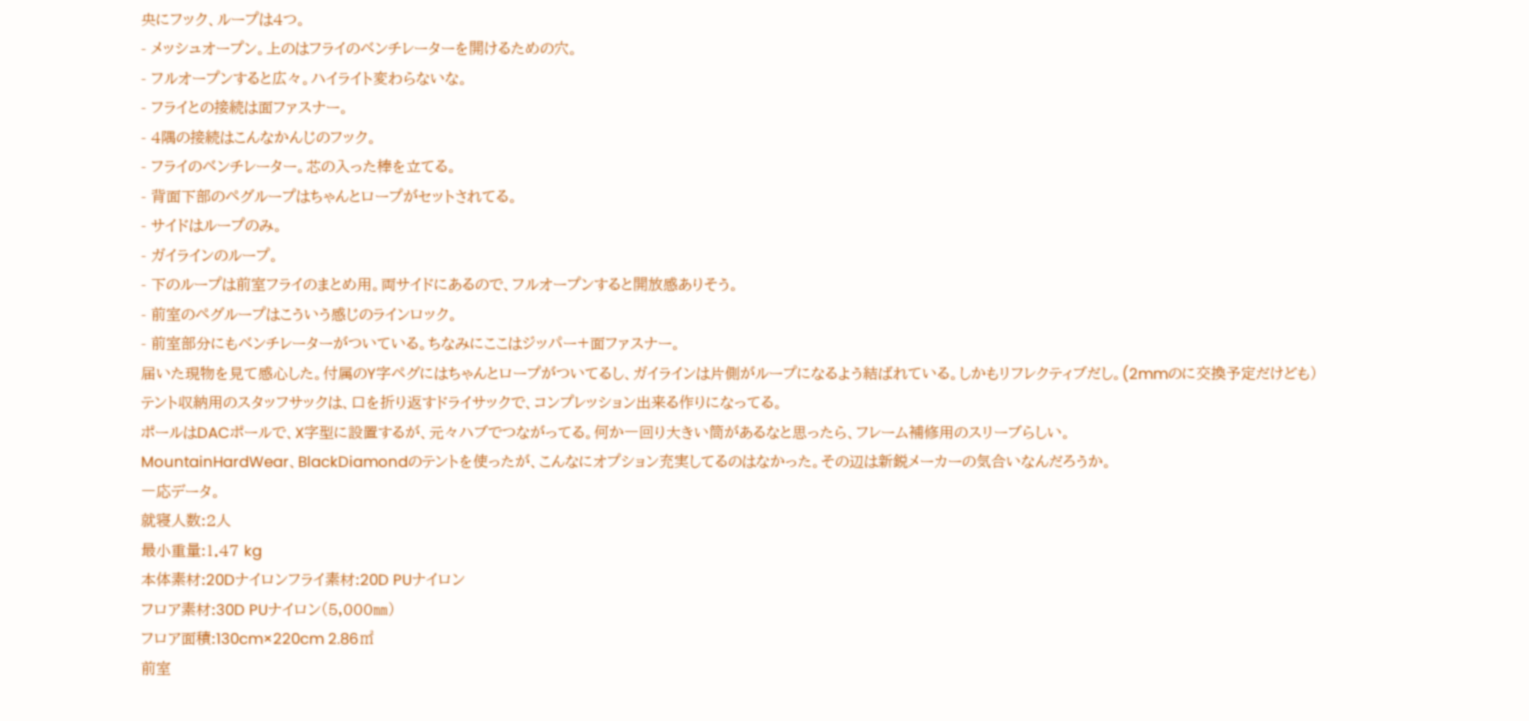央にフック、ループは4つ。
- メッシュオープン。上のはフライのベンチレーターを開けるための穴。
- フルオープンすると広々。ハイライト変わらないな。
- フライとの接続は面ファスナー。
- 4隅の接続はこんなかんじのフック。
- フライのベンチレーター。芯の入った棒を立てる。
- 背面下部のペグループはちゃんとロープがセットされてる。
- サイドはループのみ。
- ガイラインのループ。
- 下のループは前室フライのまとめ用。両サイドにあるので、フルオープンすると開放感ありそう。
- 前室のペグループはこういう感じのラインロック。
- 前室部分にもベンチレーターがついている。ちなみにここはジッパー+面ファスナー。
届いた現物を見て感心した。付属のY字ペグにはちゃんとロープがついてるし、ガイラインは片側がループになるよう結ばれている。しかもリフレクティブだし。(2mmのに交換予定だけども)
テント収納用のスタッフサックは、口を折り返すドライサックで、コンプレッション出来る作りになってる。
ポールはDACポールで、X字型に設置するが、元々ハブでつながってる。何か一回り大きい筒があるなと思ったら、フレーム補修用のスリーブらしい。
MountainHardWear、BlackDiamondのテントを使ったが、こんなにオプション充実してるのはなかった。その辺は新鋭メーカーの気合いなんだろうか。
一応データ。
就寝人数:2人
最小重量:1.47 kg
本体素材:20Dナイロンフライ素材:20D PUナイロン
フロア素材:30D PUナイロン(5,000㎜)
フロア面積:130cm×220cm 2.86㎡
前室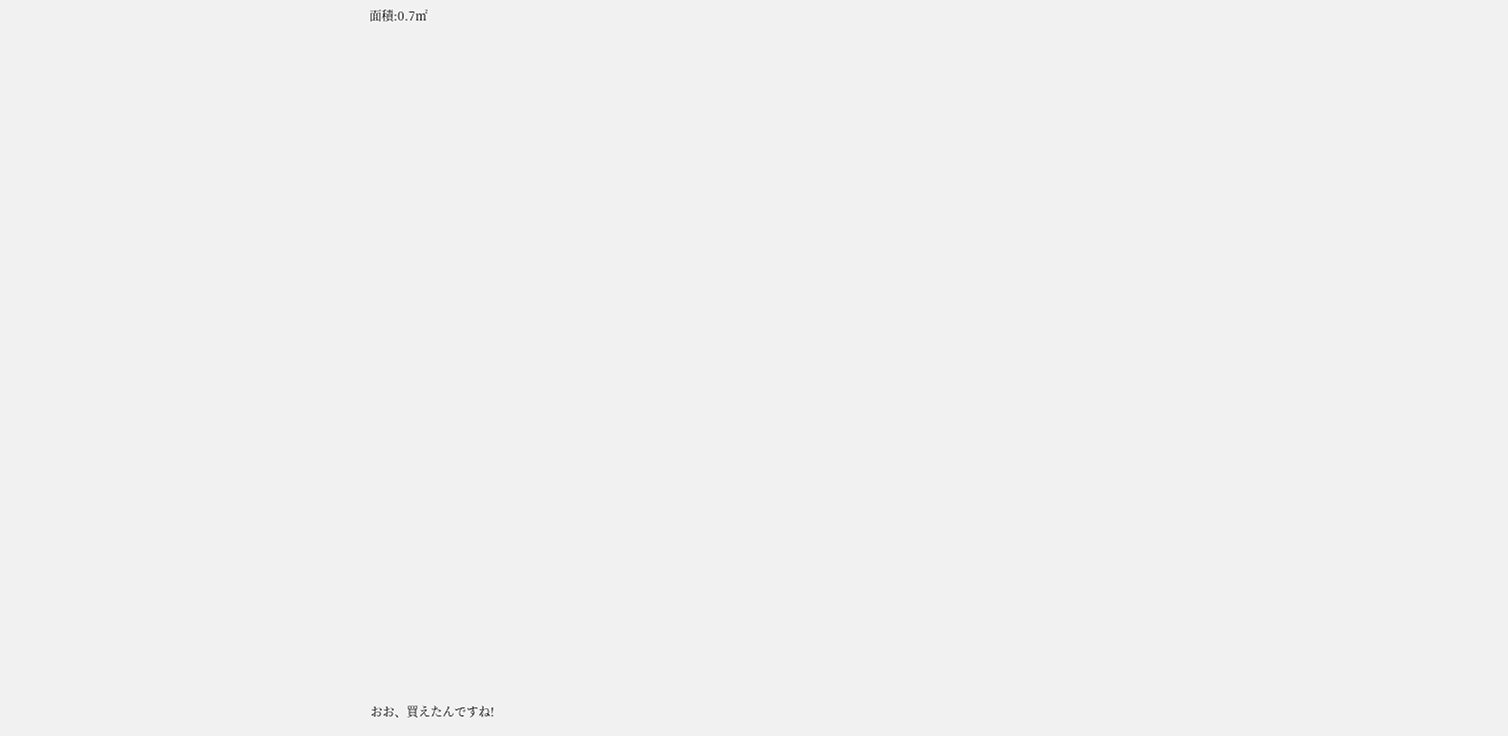面積:0.7㎡

























おお、買えたんですね!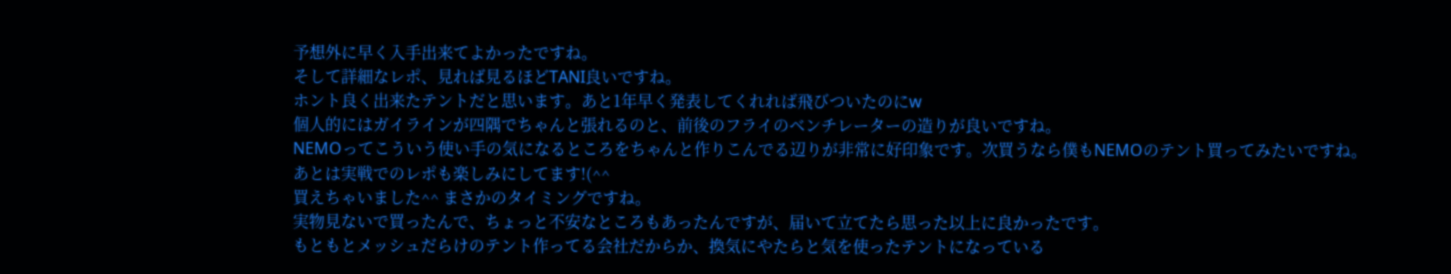予想外に早く入手出来てよかったですね。
そして詳細なレポ、見れば見るほどTANI良いですね。
ホント良く出来たテントだと思います。あと1年早く発表してくれれば飛びついたのにw
個人的にはガイラインが四隅でちゃんと張れるのと、前後のフライのベンチレーターの造りが良いですね。
NEMOってこういう使い手の気になるところをちゃんと作りこんでる辺りが非常に好印象です。次買うなら僕もNEMOのテント買ってみたいですね。
あとは実戦でのレポも楽しみにしてます!(^^
買えちゃいました^^ まさかのタイミングですね。
実物見ないで買ったんで、ちょっと不安なところもあったんですが、届いて立てたら思った以上に良かったです。
もともとメッシュだらけのテント作ってる会社だからか、換気にやたらと気を使ったテントになっている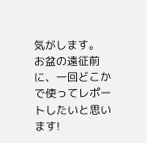気がします。
お盆の遠征前に、一回どこかで使ってレポートしたいと思います!